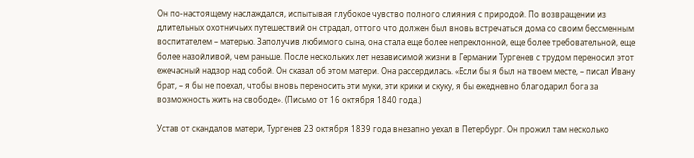Он по-настоящему наслаждался, испытывая глубокое чувство полного слияния с природой. По возвращении из длительных охотничьих путешествий он страдал, оттого что должен был вновь встречаться дома со своим бессменным воспитателем – матерью. Заполучив любимого сына, она стала еще более непреклонной, еще более требовательной, еще более назойливой, чем раньше. После нескольких лет независимой жизни в Германии Тургенев с трудом переносил этот ежечасный надзор над собой. Он сказал об этом матери. Она рассердилась. «Если бы я был на твоем месте, – писал Ивану брат, – я бы не поехал, чтобы вновь переносить эти муки, эти крики и скуку, я бы ежедневно благодарил бога за возможность жить на свободе». (Письмо от 16 октября 1840 года.)

Устав от скандалов матери, Тургенев 23 октября 1839 года внезапно уехал в Петербург. Он прожил там несколько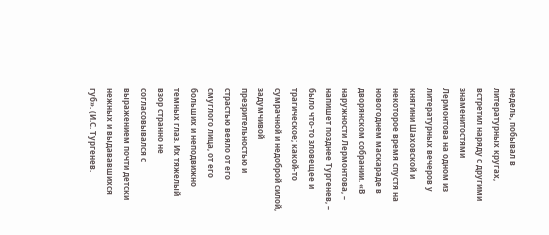недель, побывал в литературных кругах, встретил наряду с другими знаменитостями Лермонтова на одном из литературных вечеров у княгини Шаховской и некоторое время спустя на новогоднем маскараде в дворянском собрании. «В наружности Лермонтова, – напишет позднее Тургенев, – было что-то зловещее и трагическое; какой-то сумрачной и недоброй силой, задумчивой презрительностью и страстью веяло от его смуглого лица, от его больших и неподвижно темных глаз. Их тяжелый взор странно не согласовывался с выражением почти детски нежных и выдававшихся губ». (И.С. Тургенев.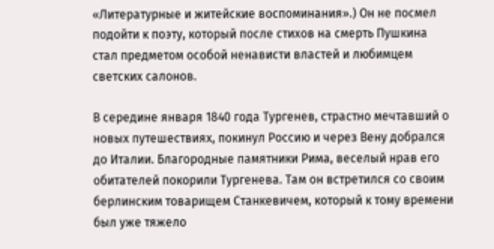«Литературные и житейские воспоминания».) Он не посмел подойти к поэту, который после стихов на смерть Пушкина стал предметом особой ненависти властей и любимцем светских салонов.

В середине января 1840 года Тургенев, страстно мечтавший о новых путешествиях, покинул Россию и через Вену добрался до Италии. Благородные памятники Рима, веселый нрав его обитателей покорили Тургенева. Там он встретился со своим берлинским товарищем Станкевичем, который к тому времени был уже тяжело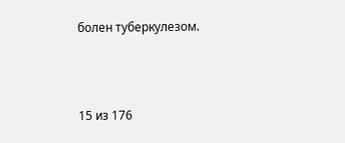болен туберкулезом.



15 из 176